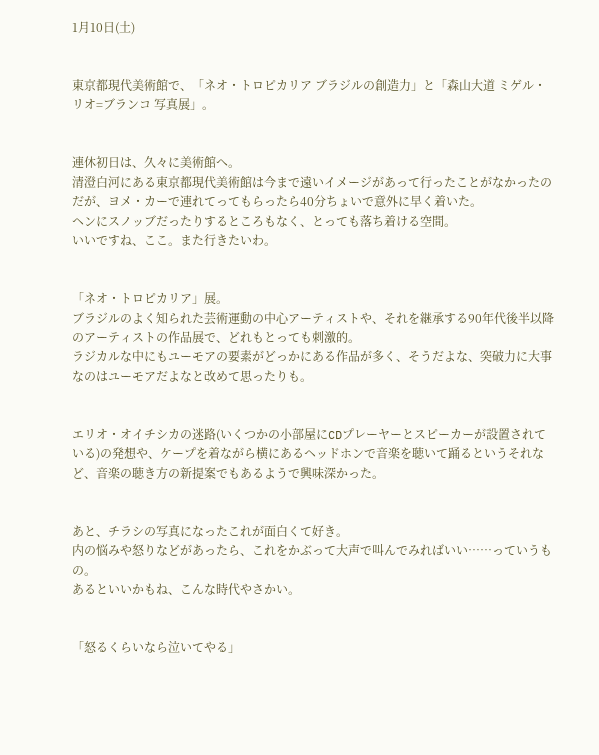1月10日(土)


東京都現代美術館で、「ネオ・トロピカリア ブラジルの創造力」と「森山大道 ミゲル・リオ=ブランコ 写真展」。


連休初日は、久々に美術館へ。
清澄白河にある東京都現代美術館は今まで遠いイメージがあって行ったことがなかったのだが、ヨメ・カーで連れてってもらったら40分ちょいで意外に早く着いた。
ヘンにスノッブだったりするところもなく、とっても落ち着ける空間。
いいですね、ここ。また行きたいわ。


「ネオ・トロピカリア」展。
ブラジルのよく知られた芸術運動の中心アーティストや、それを継承する90年代後半以降のアーティストの作品展で、どれもとっても刺激的。
ラジカルな中にもユーモアの要素がどっかにある作品が多く、そうだよな、突破力に大事なのはユーモアだよなと改めて思ったりも。


エリオ・オイチシカの迷路(いくつかの小部屋にCDプレーヤーとスピーカーが設置されている)の発想や、ケープを着ながら横にあるヘッドホンで音楽を聴いて踊るというそれなど、音楽の聴き方の新提案でもあるようで興味深かった。


あと、チラシの写真になったこれが面白くて好き。
内の悩みや怒りなどがあったら、これをかぶって大声で叫んでみればいい……っていうもの。
あるといいかもね、こんな時代やさかい。


「怒るくらいなら泣いてやる」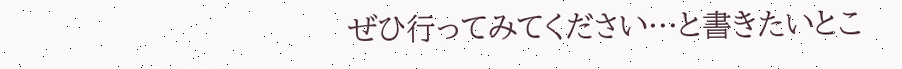ぜひ行ってみてください…と書きたいとこ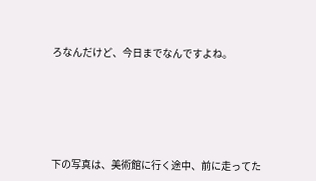ろなんだけど、今日までなんですよね。






下の写真は、美術館に行く途中、前に走ってた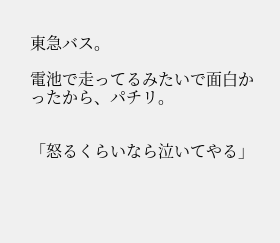東急バス。

電池で走ってるみたいで面白かったから、パチリ。


「怒るくらいなら泣いてやる」